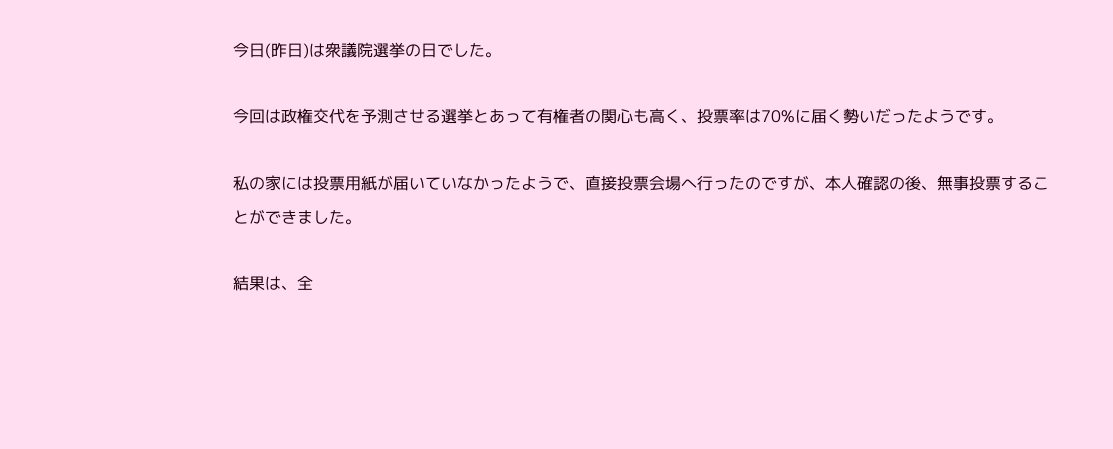今日(昨日)は衆議院選挙の日でした。

今回は政権交代を予測させる選挙とあって有権者の関心も高く、投票率は70%に届く勢いだったようです。

私の家には投票用紙が届いていなかったようで、直接投票会場へ行ったのですが、本人確認の後、無事投票することができました。

結果は、全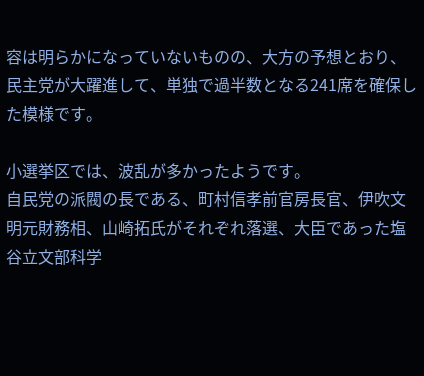容は明らかになっていないものの、大方の予想とおり、民主党が大躍進して、単独で過半数となる241席を確保した模様です。

小選挙区では、波乱が多かったようです。
自民党の派閥の長である、町村信孝前官房長官、伊吹文明元財務相、山崎拓氏がそれぞれ落選、大臣であった塩谷立文部科学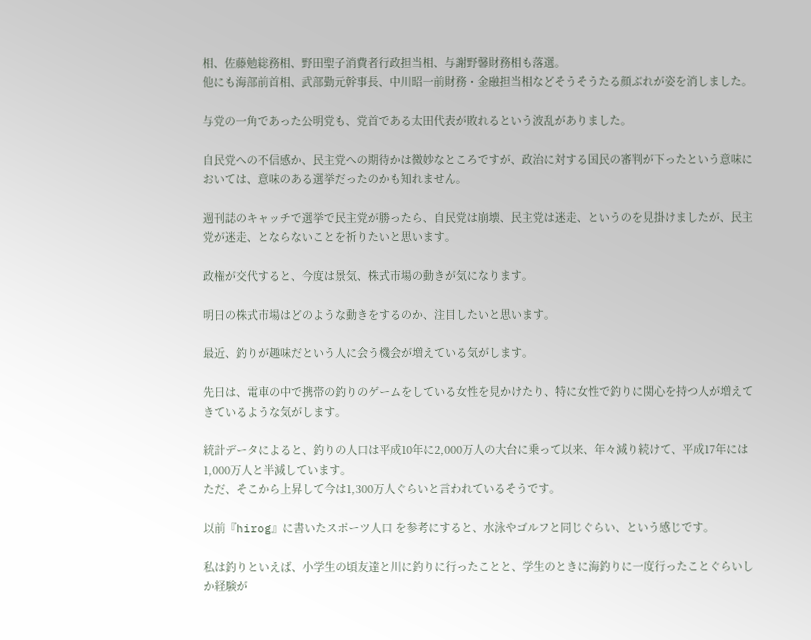相、佐藤勉総務相、野田聖子消費者行政担当相、与謝野馨財務相も落選。
他にも海部前首相、武部勤元幹事長、中川昭一前財務・金融担当相などそうそうたる顔ぶれが姿を消しました。

与党の一角であった公明党も、党首である太田代表が敗れるという波乱がありました。

自民党への不信感か、民主党への期待かは微妙なところですが、政治に対する国民の審判が下ったという意味においては、意味のある選挙だったのかも知れません。

週刊誌のキャッチで選挙で民主党が勝ったら、自民党は崩壊、民主党は迷走、というのを見掛けましたが、民主党が迷走、とならないことを祈りたいと思います。

政権が交代すると、今度は景気、株式市場の動きが気になります。

明日の株式市場はどのような動きをするのか、注目したいと思います。

最近、釣りが趣味だという人に会う機会が増えている気がします。

先日は、電車の中で携帯の釣りのゲームをしている女性を見かけたり、特に女性で釣りに関心を持つ人が増えてきているような気がします。

統計データによると、釣りの人口は平成10年に2,000万人の大台に乗って以来、年々減り続けて、平成17年には1,000万人と半減しています。
ただ、そこから上昇して今は1,300万人ぐらいと言われているそうです。

以前『hirog』に書いたスポーツ人口 を参考にすると、水泳やゴルフと同じぐらい、という感じです。

私は釣りといえば、小学生の頃友達と川に釣りに行ったことと、学生のときに海釣りに一度行ったことぐらいしか経験が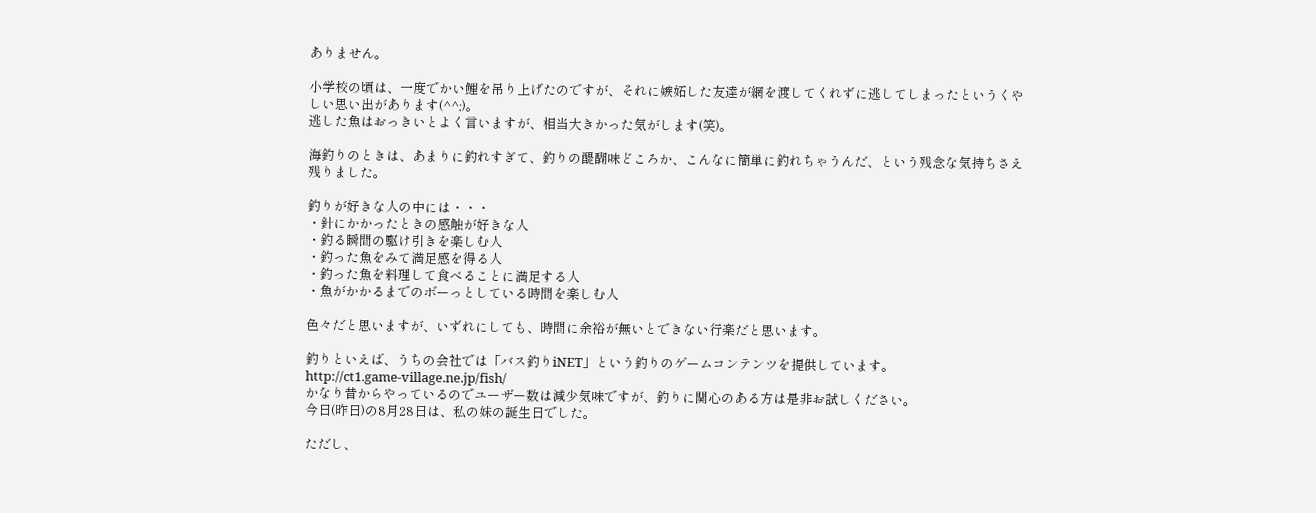ありません。

小学校の頃は、一度でかい鯉を吊り上げたのですが、それに嫉妬した友達が網を渡してくれずに逃してしまったというくやしい思い出があります(^^;)。
逃した魚はおっきいとよく言いますが、相当大きかった気がします(笑)。

海釣りのときは、あまりに釣れすぎて、釣りの醍醐味どころか、こんなに簡単に釣れちゃうんだ、という残念な気持ちさえ残りました。

釣りが好きな人の中には・・・
・針にかかったときの感触が好きな人
・釣る瞬間の駆け引きを楽しむ人
・釣った魚をみて満足感を得る人
・釣った魚を料理して食べることに満足する人
・魚がかかるまでのボーっとしている時間を楽しむ人

色々だと思いますが、いずれにしても、時間に余裕が無いとできない行楽だと思います。

釣りといえば、うちの会社では「バス釣りiNET」という釣りのゲームコンテンツを提供しています。
http://ct1.game-village.ne.jp/fish/
かなり昔からやっているのでユーザー数は減少気味ですが、釣りに関心のある方は是非お試しください。
今日(昨日)の8月28日は、私の妹の誕生日でした。

ただし、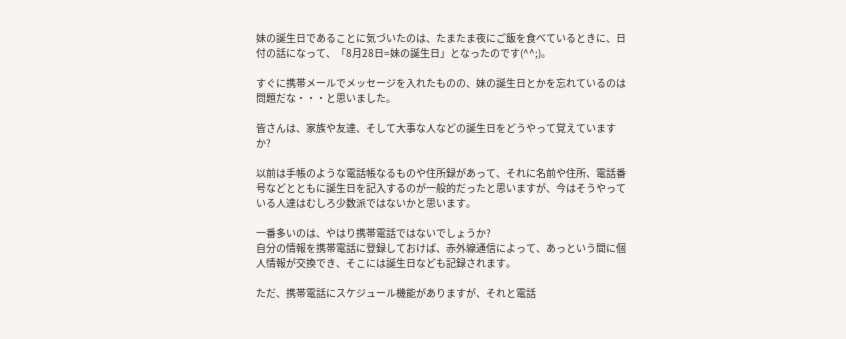妹の誕生日であることに気づいたのは、たまたま夜にご飯を食べているときに、日付の話になって、「8月28日=妹の誕生日」となったのです(^^;)。

すぐに携帯メールでメッセージを入れたものの、妹の誕生日とかを忘れているのは問題だな・・・と思いました。

皆さんは、家族や友達、そして大事な人などの誕生日をどうやって覚えていますか?

以前は手帳のような電話帳なるものや住所録があって、それに名前や住所、電話番号などとともに誕生日を記入するのが一般的だったと思いますが、今はそうやっている人達はむしろ少数派ではないかと思います。

一番多いのは、やはり携帯電話ではないでしょうか?
自分の情報を携帯電話に登録しておけば、赤外線通信によって、あっという間に個人情報が交換でき、そこには誕生日なども記録されます。

ただ、携帯電話にスケジュール機能がありますが、それと電話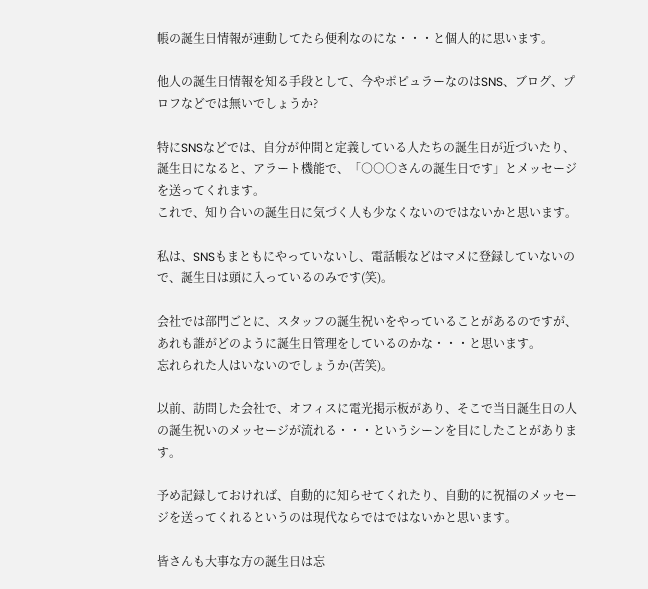帳の誕生日情報が連動してたら便利なのにな・・・と個人的に思います。

他人の誕生日情報を知る手段として、今やポピュラーなのはSNS、ブログ、プロフなどでは無いでしょうか?

特にSNSなどでは、自分が仲間と定義している人たちの誕生日が近づいたり、誕生日になると、アラート機能で、「○○○さんの誕生日です」とメッセージを送ってくれます。
これで、知り合いの誕生日に気づく人も少なくないのではないかと思います。

私は、SNSもまともにやっていないし、電話帳などはマメに登録していないので、誕生日は頭に入っているのみです(笑)。

会社では部門ごとに、スタッフの誕生祝いをやっていることがあるのですが、あれも誰がどのように誕生日管理をしているのかな・・・と思います。
忘れられた人はいないのでしょうか(苦笑)。

以前、訪問した会社で、オフィスに電光掲示板があり、そこで当日誕生日の人の誕生祝いのメッセージが流れる・・・というシーンを目にしたことがあります。

予め記録しておければ、自動的に知らせてくれたり、自動的に祝福のメッセージを送ってくれるというのは現代ならではではないかと思います。

皆さんも大事な方の誕生日は忘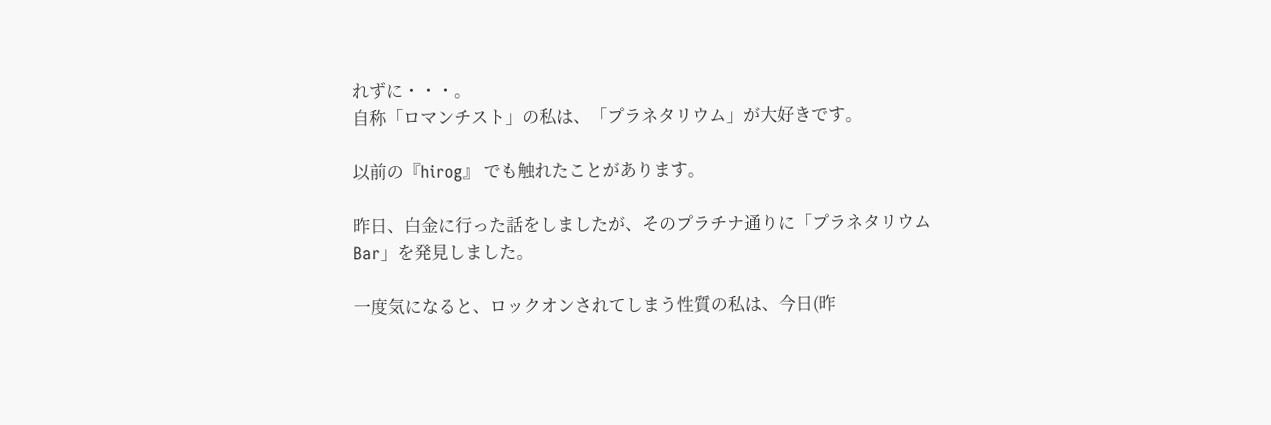れずに・・・。
自称「ロマンチスト」の私は、「プラネタリウム」が大好きです。

以前の『hirog』 でも触れたことがあります。

昨日、白金に行った話をしましたが、そのプラチナ通りに「プラネタリウム Bar」を発見しました。

一度気になると、ロックオンされてしまう性質の私は、今日(昨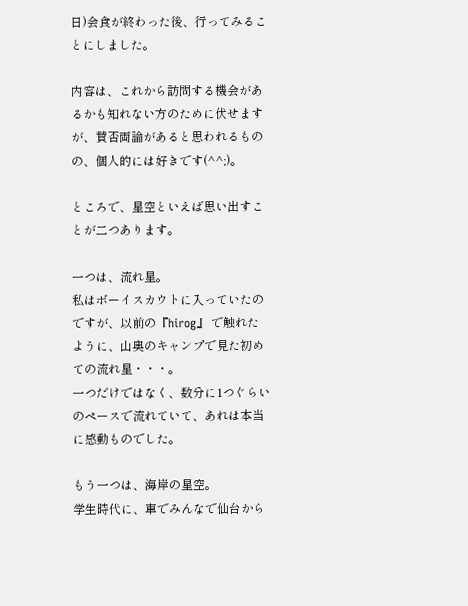日)会食が終わった後、行ってみることにしました。

内容は、これから訪問する機会があるかも知れない方のために伏せますが、賛否両論があると思われるものの、個人的には好きです(^^;)。

ところで、星空といえば思い出すことが二つあります。

一つは、流れ星。
私はボーイスカウトに入っていたのですが、以前の『hirog』 で触れたように、山奥のキャンプで見た初めての流れ星・・・。
一つだけではなく、数分に1つぐらいのペースで流れていて、あれは本当に感動ものでした。

もう一つは、海岸の星空。
学生時代に、車でみんなで仙台から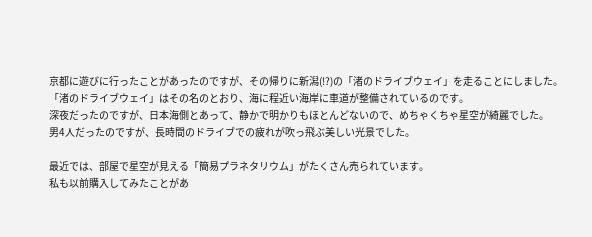京都に遊びに行ったことがあったのですが、その帰りに新潟(!?)の「渚のドライブウェイ」を走ることにしました。
「渚のドライブウェイ」はその名のとおり、海に程近い海岸に車道が整備されているのです。
深夜だったのですが、日本海側とあって、静かで明かりもほとんどないので、めちゃくちゃ星空が綺麗でした。
男4人だったのですが、長時間のドライブでの疲れが吹っ飛ぶ美しい光景でした。

最近では、部屋で星空が見える「簡易プラネタリウム」がたくさん売られています。
私も以前購入してみたことがあ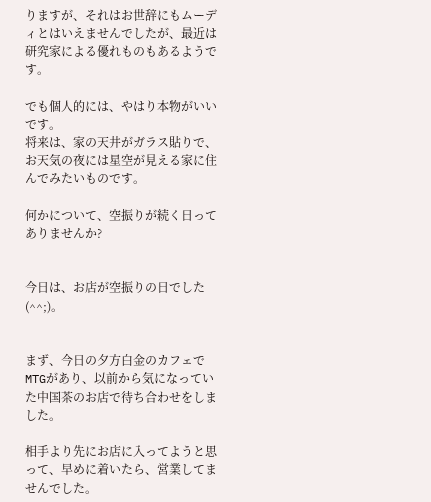りますが、それはお世辞にもムーディとはいえませんでしたが、最近は研究家による優れものもあるようです。

でも個人的には、やはり本物がいいです。
将来は、家の天井がガラス貼りで、お天気の夜には星空が見える家に住んでみたいものです。

何かについて、空振りが続く日ってありませんか?


今日は、お店が空振りの日でした(^^;)。


まず、今日の夕方白金のカフェでMTGがあり、以前から気になっていた中国茶のお店で待ち合わせをしました。

相手より先にお店に入ってようと思って、早めに着いたら、営業してませんでした。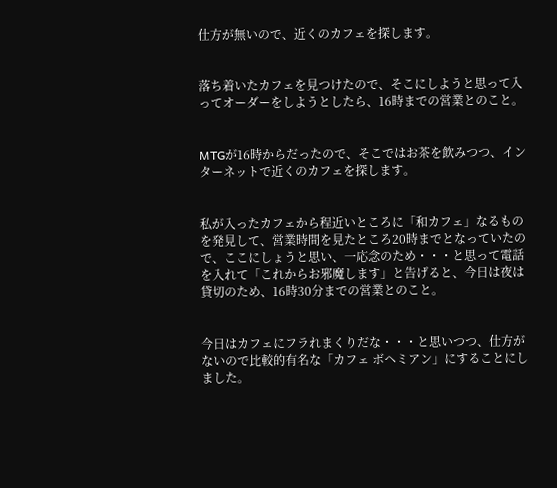仕方が無いので、近くのカフェを探します。


落ち着いたカフェを見つけたので、そこにしようと思って入ってオーダーをしようとしたら、16時までの営業とのこと。


MTGが16時からだったので、そこではお茶を飲みつつ、インターネットで近くのカフェを探します。


私が入ったカフェから程近いところに「和カフェ」なるものを発見して、営業時間を見たところ20時までとなっていたので、ここにしょうと思い、一応念のため・・・と思って電話を入れて「これからお邪魔します」と告げると、今日は夜は貸切のため、16時30分までの営業とのこと。


今日はカフェにフラれまくりだな・・・と思いつつ、仕方がないので比較的有名な「カフェ ボヘミアン」にすることにしました。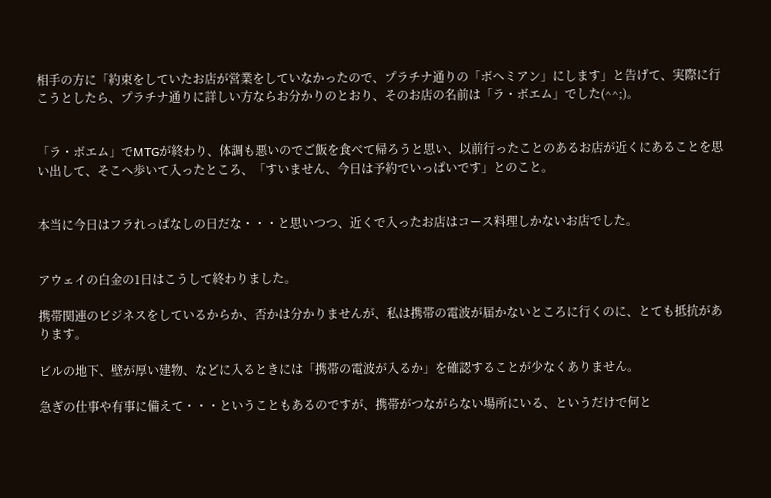相手の方に「約束をしていたお店が営業をしていなかったので、プラチナ通りの「ボヘミアン」にします」と告げて、実際に行こうとしたら、プラチナ通りに詳しい方ならお分かりのとおり、そのお店の名前は「ラ・ボエム」でした(^^;)。


「ラ・ボエム」でMTGが終わり、体調も悪いのでご飯を食べて帰ろうと思い、以前行ったことのあるお店が近くにあることを思い出して、そこへ歩いて入ったところ、「すいません、今日は予約でいっぱいです」とのこと。


本当に今日はフラれっぱなしの日だな・・・と思いつつ、近くで入ったお店はコース料理しかないお店でした。


アウェイの白金の1日はこうして終わりました。

携帯関連のビジネスをしているからか、否かは分かりませんが、私は携帯の電波が届かないところに行くのに、とても抵抗があります。

ビルの地下、壁が厚い建物、などに入るときには「携帯の電波が入るか」を確認することが少なくありません。

急ぎの仕事や有事に備えて・・・ということもあるのですが、携帯がつながらない場所にいる、というだけで何と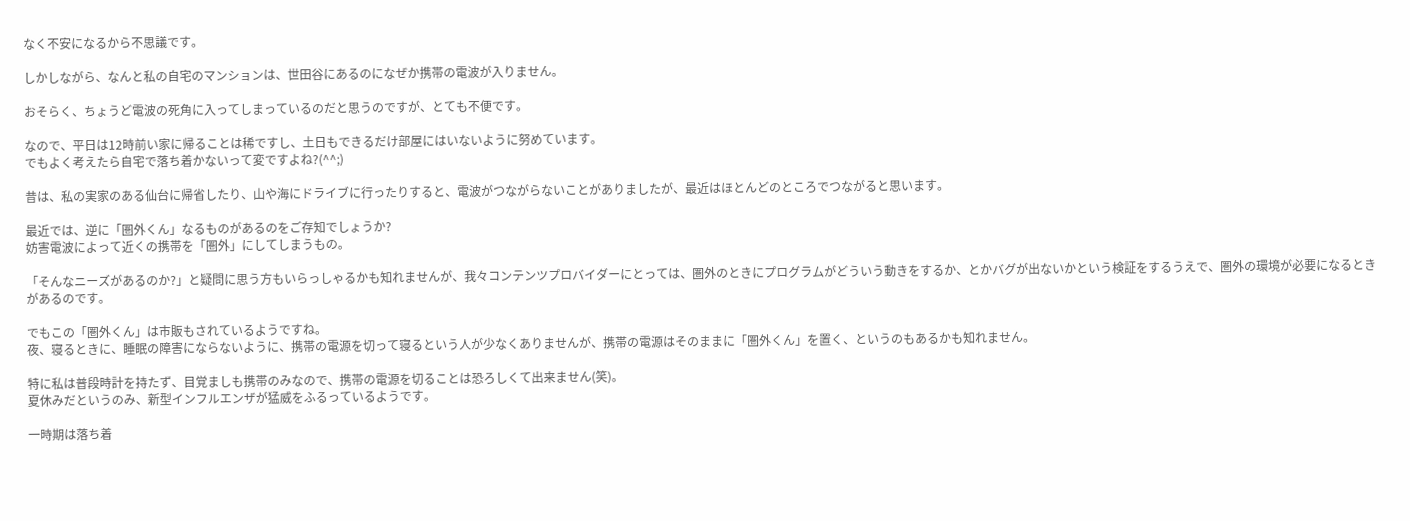なく不安になるから不思議です。

しかしながら、なんと私の自宅のマンションは、世田谷にあるのになぜか携帯の電波が入りません。

おそらく、ちょうど電波の死角に入ってしまっているのだと思うのですが、とても不便です。

なので、平日は12時前い家に帰ることは稀ですし、土日もできるだけ部屋にはいないように努めています。
でもよく考えたら自宅で落ち着かないって変ですよね?(^^;)

昔は、私の実家のある仙台に帰省したり、山や海にドライブに行ったりすると、電波がつながらないことがありましたが、最近はほとんどのところでつながると思います。

最近では、逆に「圏外くん」なるものがあるのをご存知でしょうか?
妨害電波によって近くの携帯を「圏外」にしてしまうもの。

「そんなニーズがあるのか?」と疑問に思う方もいらっしゃるかも知れませんが、我々コンテンツプロバイダーにとっては、圏外のときにプログラムがどういう動きをするか、とかバグが出ないかという検証をするうえで、圏外の環境が必要になるときがあるのです。

でもこの「圏外くん」は市販もされているようですね。
夜、寝るときに、睡眠の障害にならないように、携帯の電源を切って寝るという人が少なくありませんが、携帯の電源はそのままに「圏外くん」を置く、というのもあるかも知れません。

特に私は普段時計を持たず、目覚ましも携帯のみなので、携帯の電源を切ることは恐ろしくて出来ません(笑)。
夏休みだというのみ、新型インフルエンザが猛威をふるっているようです。

一時期は落ち着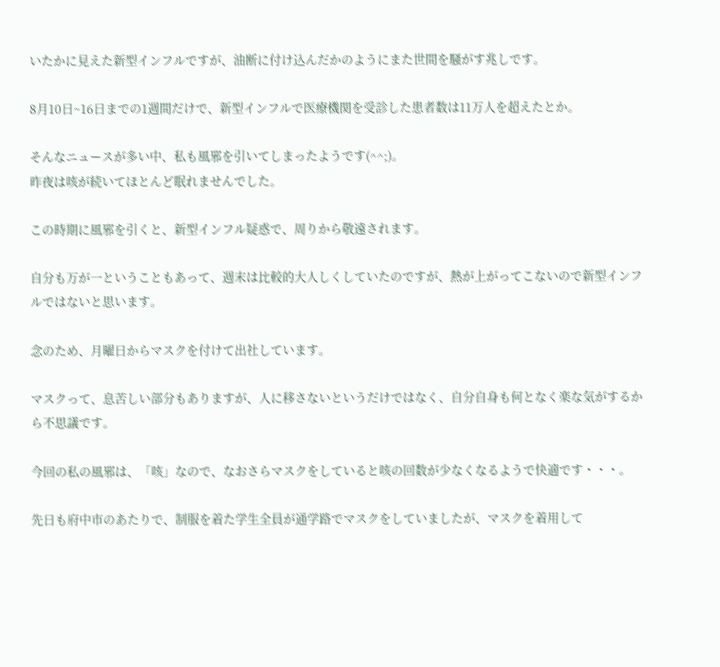いたかに見えた新型インフルですが、油断に付け込んだかのようにまた世間を騒がす兆しです。

8月10日~16日までの1週間だけで、新型インフルで医療機関を受診した患者数は11万人を超えたとか。

そんなニュースが多い中、私も風邪を引いてしまったようです(^^;)。
昨夜は咳が続いてほとんど眠れませんでした。

この時期に風邪を引くと、新型インフル疑惑で、周りから敬遠されます。

自分も万が一ということもあって、週末は比較的大人しくしていたのですが、熱が上がってこないので新型インフルではないと思います。

念のため、月曜日からマスクを付けて出社しています。

マスクって、息苦しい部分もありますが、人に移さないというだけではなく、自分自身も何となく楽な気がするから不思議です。

今回の私の風邪は、「咳」なので、なおさらマスクをしていると咳の回数が少なくなるようで快適です・・・。

先日も府中市のあたりで、制服を着た学生全員が通学路でマスクをしていましたが、マスクを着用して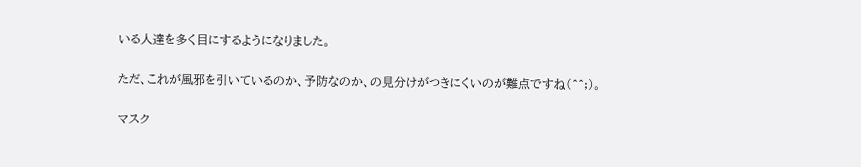いる人達を多く目にするようになりました。

ただ、これが風邪を引いているのか、予防なのか、の見分けがつきにくいのが難点ですね(^^;)。

マスク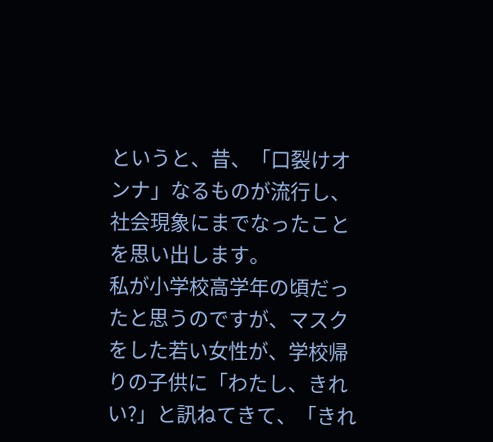というと、昔、「口裂けオンナ」なるものが流行し、社会現象にまでなったことを思い出します。
私が小学校高学年の頃だったと思うのですが、マスクをした若い女性が、学校帰りの子供に「わたし、きれい?」と訊ねてきて、「きれ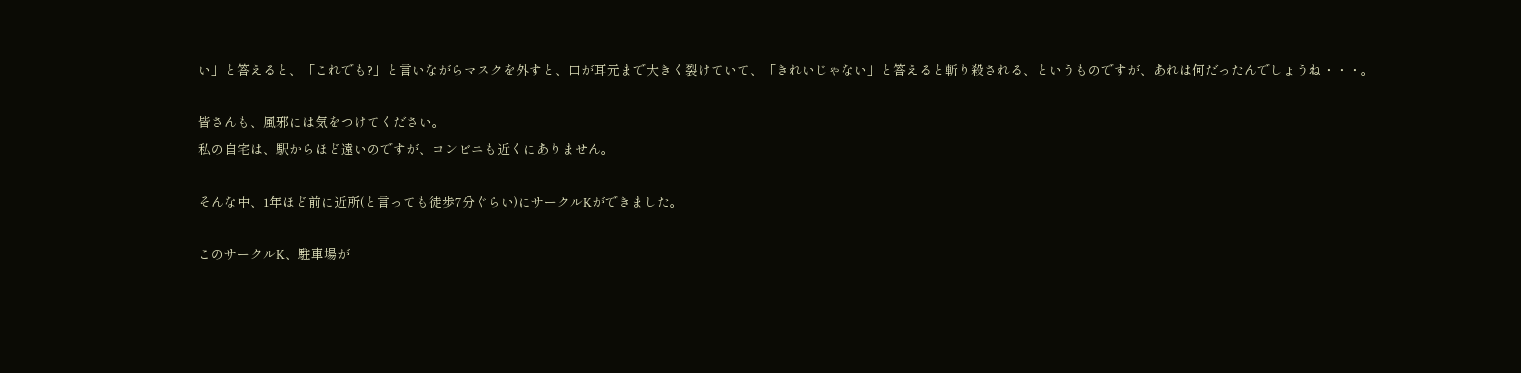い」と答えると、「これでも?」と言いながらマスクを外すと、口が耳元まで大きく裂けていて、「きれいじゃない」と答えると斬り殺される、というものですが、あれは何だったんでしょうね・・・。

皆さんも、風邪には気をつけてください。
私の自宅は、駅からほど遠いのですが、コンビニも近くにありません。

そんな中、1年ほど前に近所(と言っても徒歩7分ぐらい)にサークルKができました。

このサークルK、駐車場が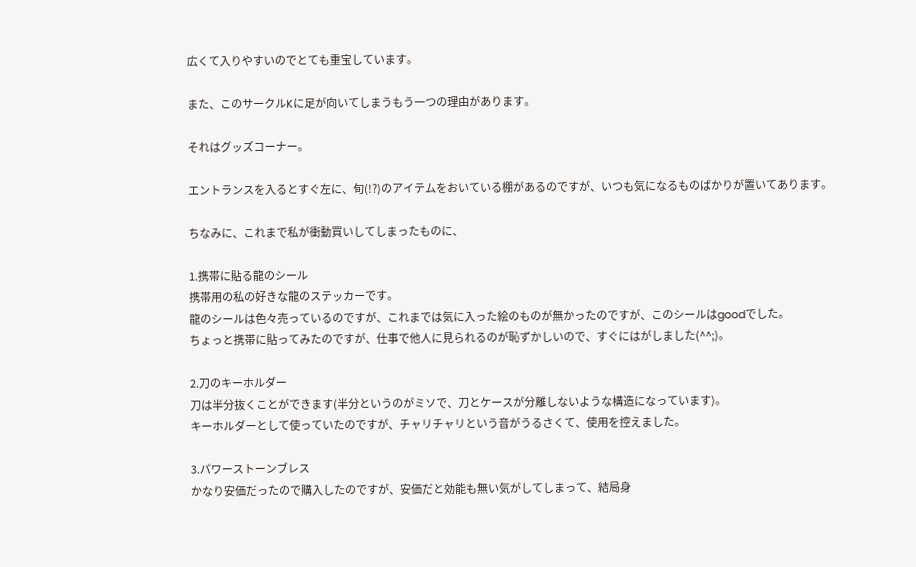広くて入りやすいのでとても重宝しています。

また、このサークルKに足が向いてしまうもう一つの理由があります。

それはグッズコーナー。

エントランスを入るとすぐ左に、旬(!?)のアイテムをおいている棚があるのですが、いつも気になるものばかりが置いてあります。

ちなみに、これまで私が衝動買いしてしまったものに、

1.携帯に貼る龍のシール
携帯用の私の好きな龍のステッカーです。
龍のシールは色々売っているのですが、これまでは気に入った絵のものが無かったのですが、このシールはgoodでした。
ちょっと携帯に貼ってみたのですが、仕事で他人に見られるのが恥ずかしいので、すぐにはがしました(^^;)。

2.刀のキーホルダー
刀は半分抜くことができます(半分というのがミソで、刀とケースが分離しないような構造になっています)。
キーホルダーとして使っていたのですが、チャリチャリという音がうるさくて、使用を控えました。

3.パワーストーンブレス
かなり安価だったので購入したのですが、安価だと効能も無い気がしてしまって、結局身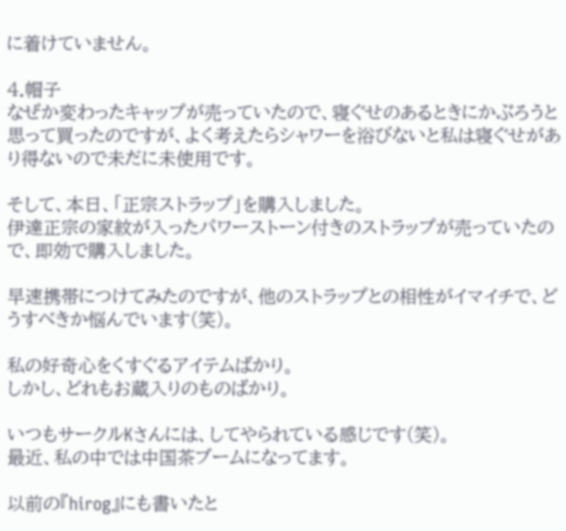に着けていません。

4.帽子
なぜか変わったキャップが売っていたので、寝ぐせのあるときにかぶろうと思って買ったのですが、よく考えたらシャワーを浴びないと私は寝ぐせがあり得ないので未だに未使用です。

そして、本日、「正宗ストラップ」を購入しました。
伊達正宗の家紋が入ったパワーストーン付きのストラップが売っていたので、即効で購入しました。

早速携帯につけてみたのですが、他のストラップとの相性がイマイチで、どうすべきか悩んでいます(笑)。

私の好奇心をくすぐるアイテムばかり。
しかし、どれもお蔵入りのものばかり。

いつもサークルKさんには、してやられている感じです(笑)。
最近、私の中では中国茶ブームになってます。

以前の『hirog』にも書いたと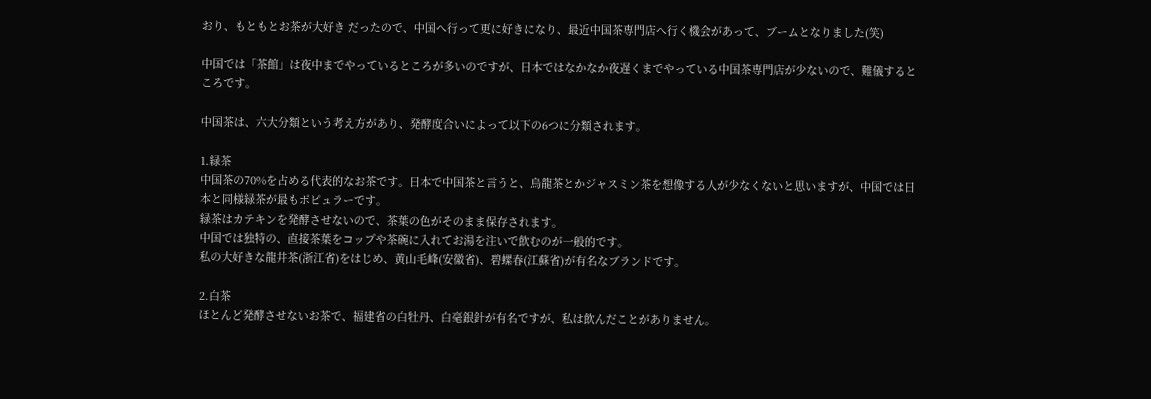おり、もともとお茶が大好き だったので、中国へ行って更に好きになり、最近中国茶専門店へ行く機会があって、ブームとなりました(笑)

中国では「茶館」は夜中までやっているところが多いのですが、日本ではなかなか夜遅くまでやっている中国茶専門店が少ないので、難儀するところです。

中国茶は、六大分類という考え方があり、発酵度合いによって以下の6つに分類されます。

1.緑茶
中国茶の70%を占める代表的なお茶です。日本で中国茶と言うと、烏龍茶とかジャスミン茶を想像する人が少なくないと思いますが、中国では日本と同様緑茶が最もポピュラーです。
緑茶はカテキンを発酵させないので、茶葉の色がそのまま保存されます。
中国では独特の、直接茶葉をコップや茶碗に入れてお湯を注いで飲むのが一般的です。
私の大好きな龍井茶(浙江省)をはじめ、黄山毛峰(安徽省)、碧螺春(江蘇省)が有名なブランドです。

2.白茶
ほとんど発酵させないお茶で、福建省の白牡丹、白毫銀針が有名ですが、私は飲んだことがありません。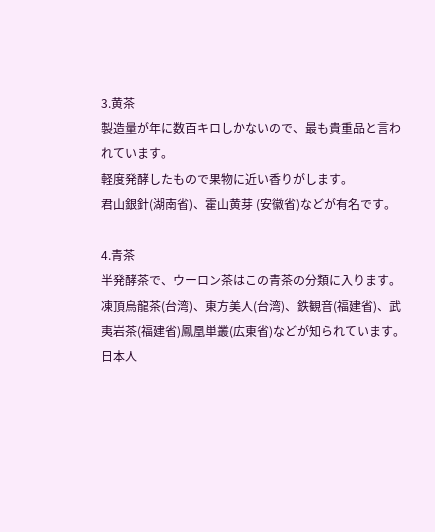3.黄茶
製造量が年に数百キロしかないので、最も貴重品と言われています。
軽度発酵したもので果物に近い香りがします。
君山銀針(湖南省)、霍山黄芽 (安徽省)などが有名です。

4.青茶
半発酵茶で、ウーロン茶はこの青茶の分類に入ります。
凍頂烏龍茶(台湾)、東方美人(台湾)、鉄観音(福建省)、武夷岩茶(福建省)鳳凰単叢(広東省)などが知られています。
日本人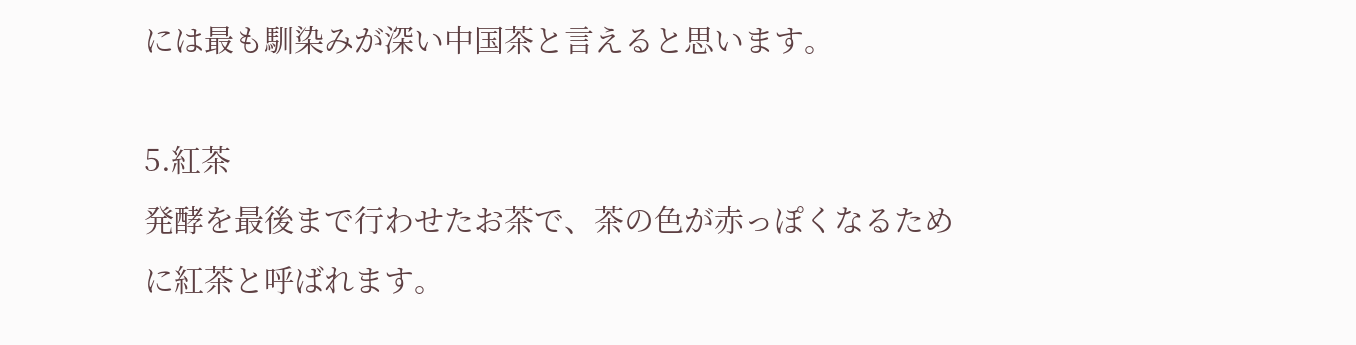には最も馴染みが深い中国茶と言えると思います。

5.紅茶
発酵を最後まで行わせたお茶で、茶の色が赤っぽくなるために紅茶と呼ばれます。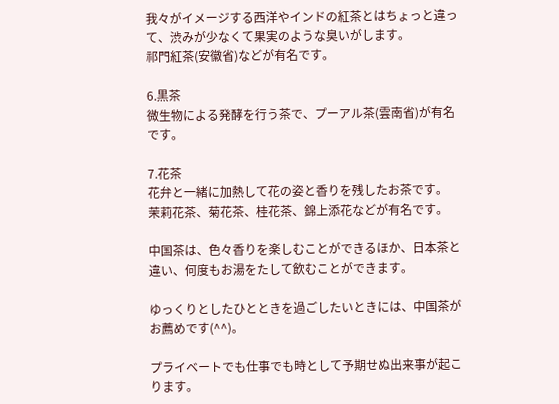我々がイメージする西洋やインドの紅茶とはちょっと違って、渋みが少なくて果実のような臭いがします。
祁門紅茶(安徽省)などが有名です。

6.黒茶
微生物による発酵を行う茶で、プーアル茶(雲南省)が有名です。

7.花茶
花弁と一緒に加熱して花の姿と香りを残したお茶です。
茉莉花茶、菊花茶、桂花茶、錦上添花などが有名です。

中国茶は、色々香りを楽しむことができるほか、日本茶と違い、何度もお湯をたして飲むことができます。

ゆっくりとしたひとときを過ごしたいときには、中国茶がお薦めです(^^)。

プライベートでも仕事でも時として予期せぬ出来事が起こります。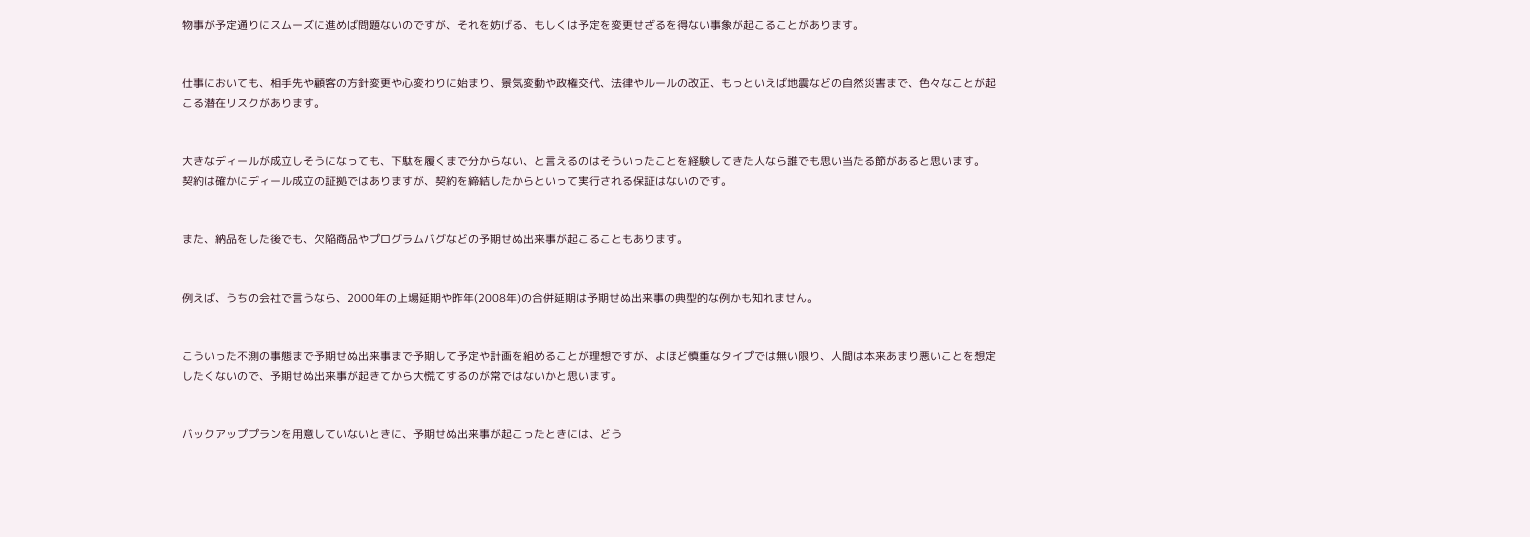物事が予定通りにスムーズに進めば問題ないのですが、それを妨げる、もしくは予定を変更せざるを得ない事象が起こることがあります。


仕事においても、相手先や顧客の方針変更や心変わりに始まり、景気変動や政権交代、法律やルールの改正、もっといえば地震などの自然災害まで、色々なことが起こる潜在リスクがあります。


大きなディールが成立しそうになっても、下駄を履くまで分からない、と言えるのはそういったことを経験してきた人なら誰でも思い当たる節があると思います。
契約は確かにディール成立の証拠ではありますが、契約を締結したからといって実行される保証はないのです。


また、納品をした後でも、欠陥商品やプログラムバグなどの予期せぬ出来事が起こることもあります。


例えば、うちの会社で言うなら、2000年の上場延期や昨年(2008年)の合併延期は予期せぬ出来事の典型的な例かも知れません。


こういった不測の事態まで予期せぬ出来事まで予期して予定や計画を組めることが理想ですが、よほど慎重なタイプでは無い限り、人間は本来あまり悪いことを想定したくないので、予期せぬ出来事が起きてから大慌てするのが常ではないかと思います。


バックアッププランを用意していないときに、予期せぬ出来事が起こったときには、どう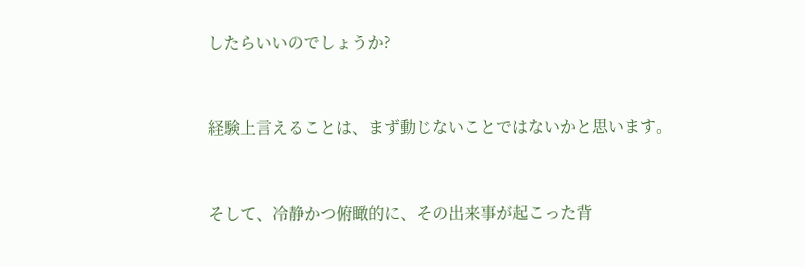したらいいのでしょうか?


経験上言えることは、まず動じないことではないかと思います。


そして、冷静かつ俯瞰的に、その出来事が起こった背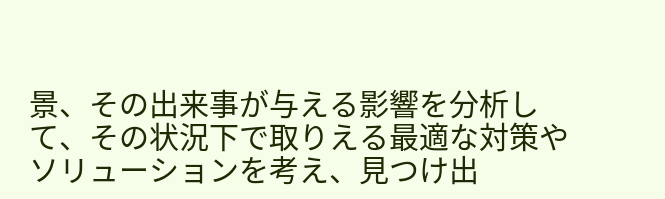景、その出来事が与える影響を分析して、その状況下で取りえる最適な対策やソリューションを考え、見つけ出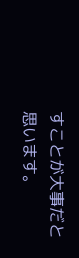すことが大事だと思います。